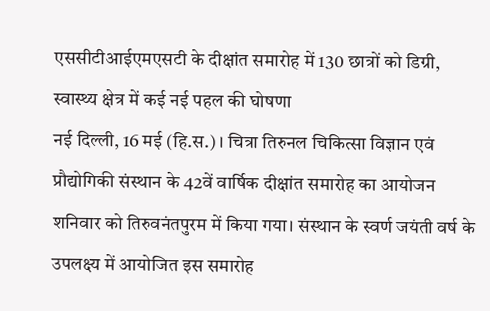एससीटीआईएमएसटी के दीक्षांत समारोह में 130 छात्रों को डिग्री, स्वास्थ्य क्षेत्र में कई नई पहल की घोषणा
नई दिल्ली, 16 मई (हि.स.)। चित्रा तिरुनल चिकित्सा विज्ञान एवं प्रौद्योगिकी संस्थान के 42वें वार्षिक दीक्षांत समारोह का आयोजन शनिवार को तिरुवनंतपुरम में किया गया। संस्थान के स्वर्ण जयंती वर्ष के उपलक्ष्य में आयोजित इस समारोह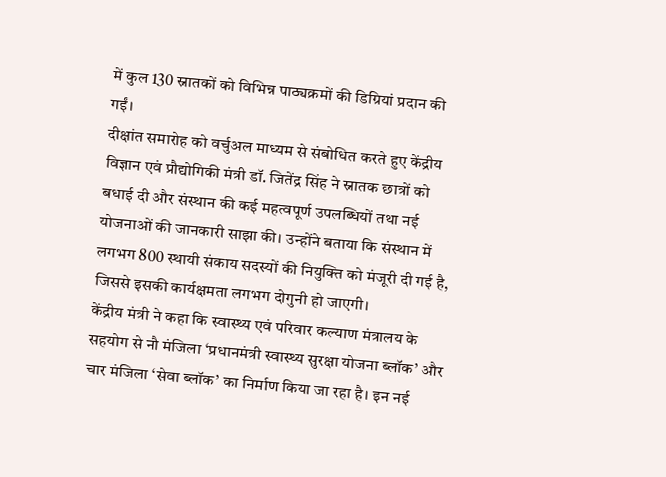में कुल 130 स्नातकों को विभिन्न पाठ्यक्रमों की डिग्रियां प्रदान की गईं।
दीक्षांत समारोह को वर्चुअल माध्यम से संबोधित करते हुए केंद्रीय विज्ञान एवं प्रौद्योगिकी मंत्री डॉ. जितेंद्र सिंह ने स्नातक छात्रों को बधाई दी और संस्थान की कई महत्वपूर्ण उपलब्धियों तथा नई योजनाओं की जानकारी साझा की। उन्होंने बताया कि संस्थान में लगभग 800 स्थायी संकाय सदस्यों की नियुक्ति को मंजूरी दी गई है, जिससे इसकी कार्यक्षमता लगभग दोगुनी हो जाएगी।
केंद्रीय मंत्री ने कहा कि स्वास्थ्य एवं परिवार कल्याण मंत्रालय के सहयोग से नौ मंजिला ‘प्रधानमंत्री स्वास्थ्य सुरक्षा योजना ब्लॉक’ और चार मंजिला ‘सेवा ब्लॉक’ का निर्माण किया जा रहा है। इन नई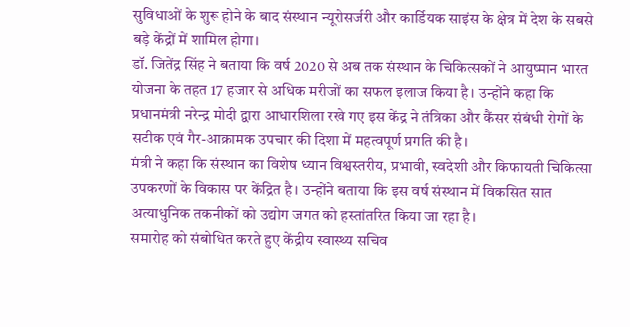सुविधाओं के शुरू होने के बाद संस्थान न्यूरोसर्जरी और कार्डियक साइंस के क्षेत्र में देश के सबसे बड़े केंद्रों में शामिल होगा।
डॉ. जितेंद्र सिंह ने बताया कि वर्ष 2020 से अब तक संस्थान के चिकित्सकों ने आयुष्मान भारत योजना के तहत 17 हजार से अधिक मरीजों का सफल इलाज किया है। उन्होंने कहा कि प्रधानमंत्री नरेन्द्र मोदी द्वारा आधारशिला रखे गए इस केंद्र ने तंत्रिका और कैंसर संबंधी रोगों के सटीक एवं गैर-आक्रामक उपचार की दिशा में महत्वपूर्ण प्रगति की है।
मंत्री ने कहा कि संस्थान का विशेष ध्यान विश्वस्तरीय, प्रभावी, स्वदेशी और किफायती चिकित्सा उपकरणों के विकास पर केंद्रित है। उन्होंने बताया कि इस वर्ष संस्थान में विकसित सात अत्याधुनिक तकनीकों को उद्योग जगत को हस्तांतरित किया जा रहा है।
समारोह को संबोधित करते हुए केंद्रीय स्वास्थ्य सचिव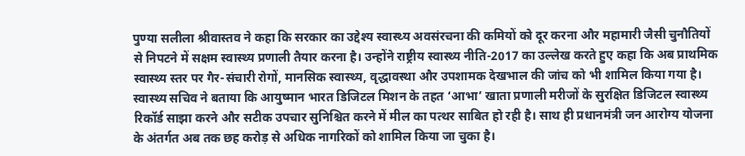पुण्या सलीला श्रीवास्तव ने कहा कि सरकार का उद्देश्य स्वास्थ्य अवसंरचना की कमियों को दूर करना और महामारी जैसी चुनौतियों से निपटने में सक्षम स्वास्थ्य प्रणाली तैयार करना है। उन्होंने राष्ट्रीय स्वास्थ्य नीति-2017 का उल्लेख करते हुए कहा कि अब प्राथमिक स्वास्थ्य स्तर पर गैर-संचारी रोगों, मानसिक स्वास्थ्य, वृद्धावस्था और उपशामक देखभाल की जांच को भी शामिल किया गया है।
स्वास्थ्य सचिव ने बताया कि आयुष्मान भारत डिजिटल मिशन के तहत ‘आभा’ खाता प्रणाली मरीजों के सुरक्षित डिजिटल स्वास्थ्य रिकॉर्ड साझा करने और सटीक उपचार सुनिश्चित करने में मील का पत्थर साबित हो रही है। साथ ही प्रधानमंत्री जन आरोग्य योजना के अंतर्गत अब तक छह करोड़ से अधिक नागरिकों को शामिल किया जा चुका है।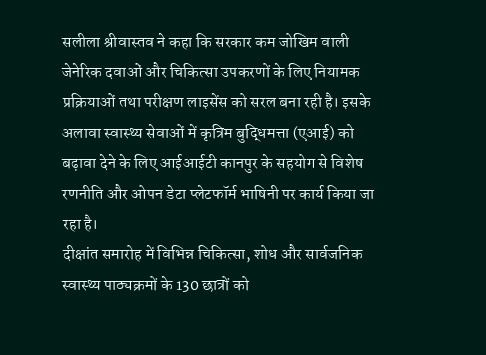सलीला श्रीवास्तव ने कहा कि सरकार कम जोखिम वाली जेनेरिक दवाओं और चिकित्सा उपकरणों के लिए नियामक प्रक्रियाओं तथा परीक्षण लाइसेंस को सरल बना रही है। इसके अलावा स्वास्थ्य सेवाओं में कृत्रिम बुद्धिमत्ता (एआई) को बढ़ावा देने के लिए आईआईटी कानपुर के सहयोग से विशेष रणनीति और ओपन डेटा प्लेटफॉर्म भाषिनी पर कार्य किया जा रहा है।
दीक्षांत समारोह में विभिन्न चिकित्सा, शोध और सार्वजनिक स्वास्थ्य पाठ्यक्रमों के 130 छात्रों को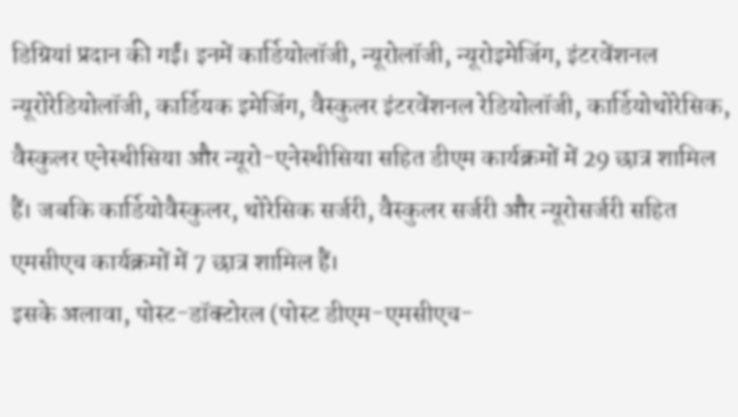डिग्रियां प्रदान की गईं। इनमें कार्डियोलॉजी, न्यूरोलॉजी, न्यूरोइमेजिंग, इंटरवेंशनल न्यूरोरेडियोलॉजी, कार्डियक इमेजिंग, वैस्कुलर इंटरवेंशनल रेडियोलॉजी, कार्डियोथोरेसिक, वैस्कुलर एनेस्थीसिया और न्यूरो-एनेस्थीसिया सहित डीएम कार्यक्रमों में 29 छात्र शामिल हैं। जबकि कार्डियोवैस्कुलर, थोरेसिक सर्जरी, वैस्कुलर सर्जरी और न्यूरोसर्जरी सहित एमसीएच कार्यक्रमों में 7 छात्र शामिल हैं।
इसके अलावा, पोस्ट-डॉक्टोरल (पोस्ट डीएम-एमसीएच-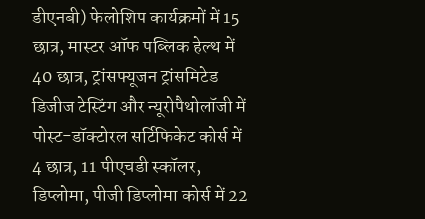डीएनबी) फेलोशिप कार्यक्रमों में 15 छात्र, मास्टर ऑफ पब्लिक हेल्थ में 40 छात्र, ट्रांसफ्यूजन ट्रांसमिटेड डिजीज टेस्टिंग और न्यूरोपैथोलॉजी में पोस्ट-डॉक्टोरल सर्टिफिकेट कोर्स में 4 छात्र, 11 पीएचडी स्कॉलर, डिप्लोमा, पीजी डिप्लोमा कोर्स में 22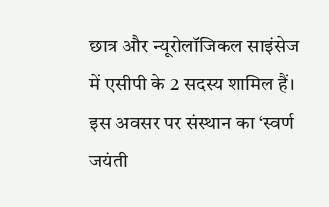छात्र और न्यूरोलॉजिकल साइंसेज में एसीपी के 2 सदस्य शामिल हैं।
इस अवसर पर संस्थान का ‘स्वर्ण जयंती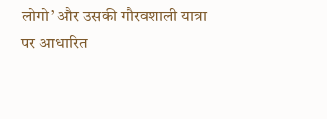लोगो’ और उसकी गौरवशाली यात्रा पर आधारित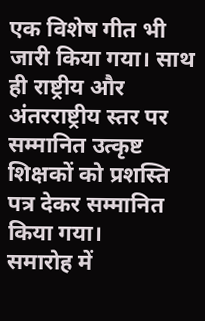एक विशेष गीत भी जारी किया गया। साथ ही राष्ट्रीय और अंतरराष्ट्रीय स्तर पर सम्मानित उत्कृष्ट शिक्षकों को प्रशस्ति पत्र देकर सम्मानित किया गया।
समारोह में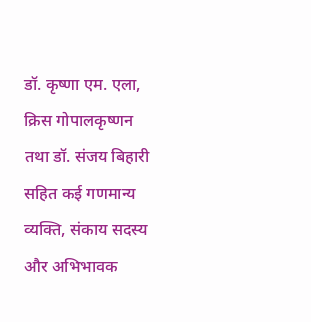डॉ. कृष्णा एम. एला, क्रिस गोपालकृष्णन तथा डॉ. संजय बिहारी सहित कई गणमान्य व्यक्ति, संकाय सदस्य और अभिभावक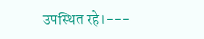उपस्थित रहे।---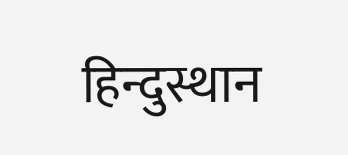हिन्दुस्थान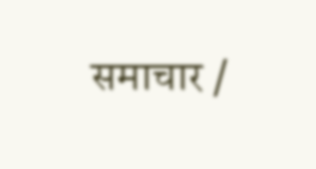समाचार /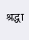श्रद्धा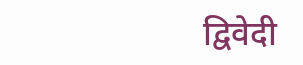द्विवेदी